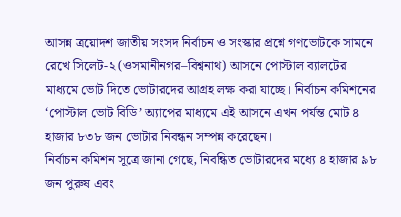আসন্ন ত্রয়োদশ জাতীয় সংসদ নির্বাচন ও সংস্কার প্রশ্নে গণভোটকে সামনে রেখে সিলেট-২ (ওসমানীনগর–বিশ্বনাথ) আসনে পোস্টাল ব্যালটের মাধ্যমে ভোট দিতে ভোটারদের আগ্রহ লক্ষ করা যাচ্ছে। নির্বাচন কমিশনের ‘পোস্টাল ভোট বিডি’ অ্যাপের মাধ্যমে এই আসনে এখন পর্যন্ত মোট ৪ হাজার ৮৩৮ জন ভোটার নিবন্ধন সম্পন্ন করেছেন।
নির্বাচন কমিশন সূত্রে জানা গেছে, নিবন্ধিত ভোটারদের মধ্যে ৪ হাজার ৯৮ জন পুরুষ এবং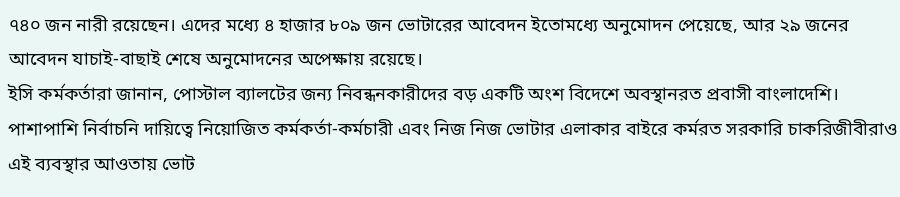৭৪০ জন নারী রয়েছেন। এদের মধ্যে ৪ হাজার ৮০৯ জন ভোটারের আবেদন ইতোমধ্যে অনুমোদন পেয়েছে, আর ২৯ জনের আবেদন যাচাই-বাছাই শেষে অনুমোদনের অপেক্ষায় রয়েছে।
ইসি কর্মকর্তারা জানান, পোস্টাল ব্যালটের জন্য নিবন্ধনকারীদের বড় একটি অংশ বিদেশে অবস্থানরত প্রবাসী বাংলাদেশি। পাশাপাশি নির্বাচনি দায়িত্বে নিয়োজিত কর্মকর্তা-কর্মচারী এবং নিজ নিজ ভোটার এলাকার বাইরে কর্মরত সরকারি চাকরিজীবীরাও এই ব্যবস্থার আওতায় ভোট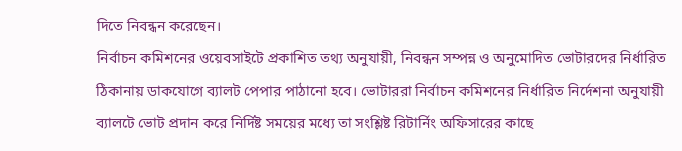দিতে নিবন্ধন করেছেন।
নির্বাচন কমিশনের ওয়েবসাইটে প্রকাশিত তথ্য অনুযায়ী, নিবন্ধন সম্পন্ন ও অনুমোদিত ভোটারদের নির্ধারিত ঠিকানায় ডাকযোগে ব্যালট পেপার পাঠানো হবে। ভোটাররা নির্বাচন কমিশনের নির্ধারিত নির্দেশনা অনুযায়ী ব্যালটে ভোট প্রদান করে নির্দিষ্ট সময়ের মধ্যে তা সংশ্লিষ্ট রিটার্নিং অফিসারের কাছে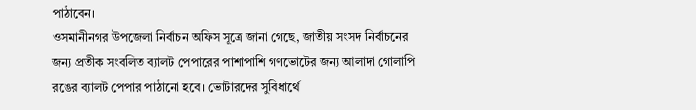পাঠাবেন।
ওসমানীনগর উপজেলা নির্বাচন অফিস সূত্রে জানা গেছে, জাতীয় সংসদ নির্বাচনের জন্য প্রতীক সংবলিত ব্যালট পেপারের পাশাপাশি গণভোটের জন্য আলাদা গোলাপি রঙের ব্যালট পেপার পাঠানো হবে। ভোটারদের সুবিধার্থে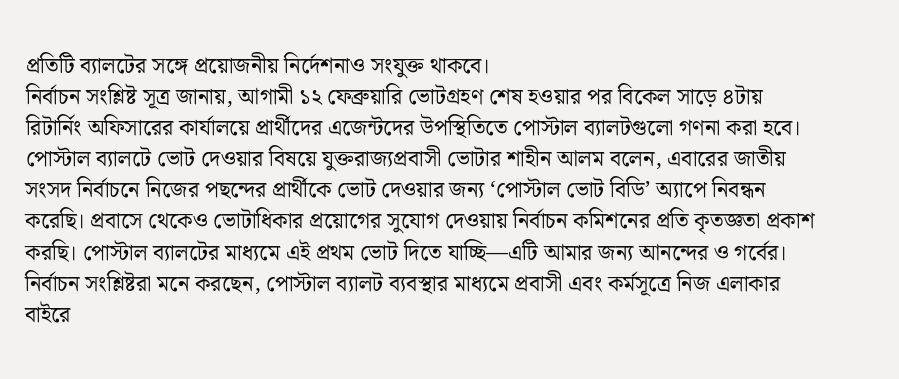প্রতিটি ব্যালটের সঙ্গে প্রয়োজনীয় নির্দেশনাও সংযুক্ত থাকবে।
নির্বাচন সংশ্লিষ্ট সূত্র জানায়, আগামী ১২ ফেব্রুয়ারি ভোটগ্রহণ শেষ হওয়ার পর বিকেল সাড়ে ৪টায় রিটার্নিং অফিসারের কার্যালয়ে প্রার্থীদের এজেন্টদের উপস্থিতিতে পোস্টাল ব্যালটগুলো গণনা করা হবে।
পোস্টাল ব্যালটে ভোট দেওয়ার বিষয়ে যুক্তরাজ্যপ্রবাসী ভোটার শাহীন আলম বলেন, এবারের জাতীয় সংসদ নির্বাচনে নিজের পছন্দের প্রার্থীকে ভোট দেওয়ার জন্য ‘পোস্টাল ভোট বিডি’ অ্যাপে নিবন্ধন করেছি। প্রবাসে থেকেও ভোটাধিকার প্রয়োগের সুযোগ দেওয়ায় নির্বাচন কমিশনের প্রতি কৃতজ্ঞতা প্রকাশ করছি। পোস্টাল ব্যালটের মাধ্যমে এই প্রথম ভোট দিতে যাচ্ছি—এটি আমার জন্য আনন্দের ও গর্বের।
নির্বাচন সংশ্লিষ্টরা মনে করছেন, পোস্টাল ব্যালট ব্যবস্থার মাধ্যমে প্রবাসী এবং কর্মসূত্রে নিজ এলাকার বাইরে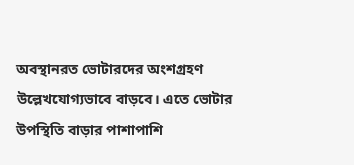অবস্থানরত ভোটারদের অংশগ্রহণ উল্লেখযোগ্যভাবে বাড়বে। এতে ভোটার উপস্থিতি বাড়ার পাশাপাশি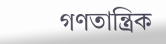গণতান্ত্রিক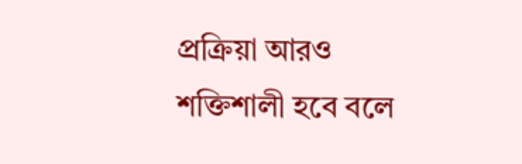প্রক্রিয়া আরও শক্তিশালী হবে বলে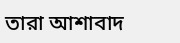তারা আশাবাদ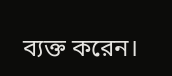ব্যক্ত করেন।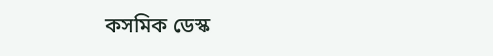কসমিক ডেস্ক